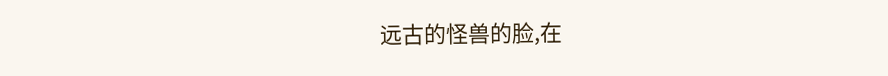远古的怪兽的脸,在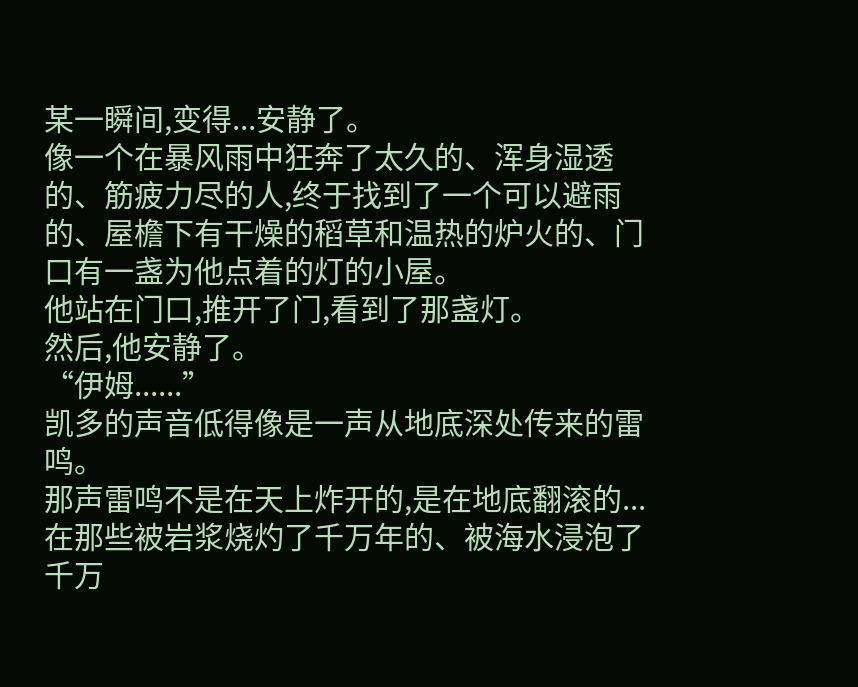某一瞬间,变得...安静了。
像一个在暴风雨中狂奔了太久的、浑身湿透的、筋疲力尽的人,终于找到了一个可以避雨的、屋檐下有干燥的稻草和温热的炉火的、门口有一盏为他点着的灯的小屋。
他站在门口,推开了门,看到了那盏灯。
然后,他安静了。
“伊姆......”
凯多的声音低得像是一声从地底深处传来的雷鸣。
那声雷鸣不是在天上炸开的,是在地底翻滚的...在那些被岩浆烧灼了千万年的、被海水浸泡了千万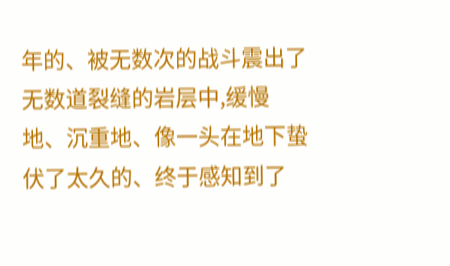年的、被无数次的战斗震出了无数道裂缝的岩层中,缓慢地、沉重地、像一头在地下蛰伏了太久的、终于感知到了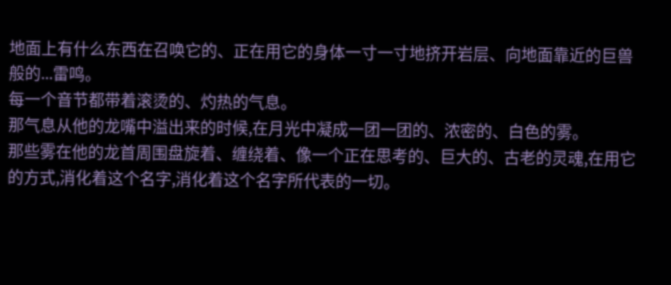地面上有什么东西在召唤它的、正在用它的身体一寸一寸地挤开岩层、向地面靠近的巨兽般的...雷鸣。
每一个音节都带着滚烫的、灼热的气息。
那气息从他的龙嘴中溢出来的时候,在月光中凝成一团一团的、浓密的、白色的雾。
那些雾在他的龙首周围盘旋着、缠绕着、像一个正在思考的、巨大的、古老的灵魂,在用它的方式,消化着这个名字,消化着这个名字所代表的一切。